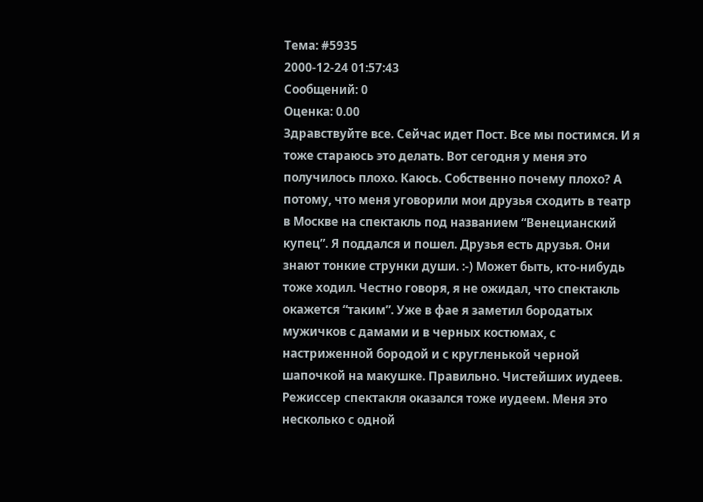Тема: #5935
2000-12-24 01:57:43
Сообщений: 0
Оценка: 0.00
Здравствуйте все. Сейчас идет Пост. Все мы постимся. И я тоже стараюсь это делать. Вот сегодня у меня это получилось плохо. Каюсь. Собственно почему плохо? А потому, что меня уговорили мои друзья сходить в театр в Москве на спектакль под названием “Венецианский купец”. Я поддался и пошел. Друзья есть друзья. Они знают тонкие струнки души. :-) Может быть, кто-нибудь тоже ходил. Честно говоря, я не ожидал, что спектакль окажется “таким”. Уже в фае я заметил бородатых мужичков с дамами и в черных костюмах, с настриженной бородой и с кругленькой черной шапочкой на макушке. Правильно. Чистейших иудеев. Режиссер спектакля оказался тоже иудеем. Меня это несколько с одной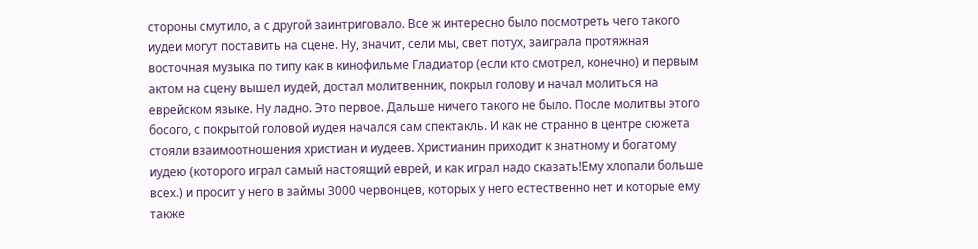стороны смутило, а с другой заинтриговало. Все ж интересно было посмотреть чего такого иудеи могут поставить на сцене. Ну, значит, сели мы, свет потух, заиграла протяжная восточная музыка по типу как в кинофильме Гладиатор (если кто смотрел, конечно) и первым актом на сцену вышел иудей, достал молитвенник, покрыл голову и начал молиться на еврейском языке. Ну ладно. Это первое. Дальше ничего такого не было. После молитвы этого босого, с покрытой головой иудея начался сам спектакль. И как не странно в центре сюжета стояли взаимоотношения христиан и иудеев. Христианин приходит к знатному и богатому иудею (которого играл самый настоящий еврей, и как играл надо сказать!Ему хлопали больше всех.) и просит у него в займы 3000 червонцев, которых у него естественно нет и которые ему также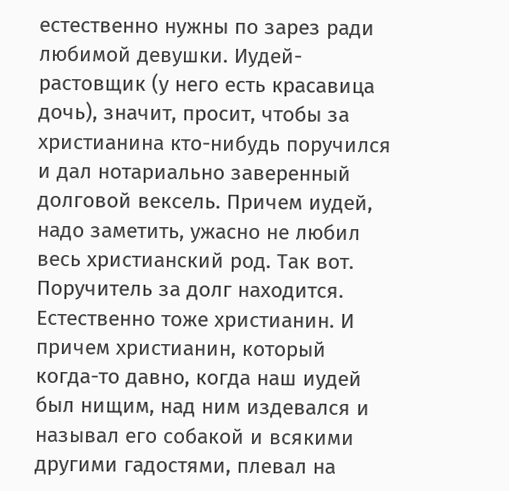естественно нужны по зарез ради любимой девушки. Иудей-растовщик (у него есть красавица дочь), значит, просит, чтобы за христианина кто-нибудь поручился и дал нотариально заверенный долговой вексель. Причем иудей, надо заметить, ужасно не любил весь христианский род. Так вот. Поручитель за долг находится. Естественно тоже христианин. И причем христианин, который когда-то давно, когда наш иудей был нищим, над ним издевался и называл его собакой и всякими другими гадостями, плевал на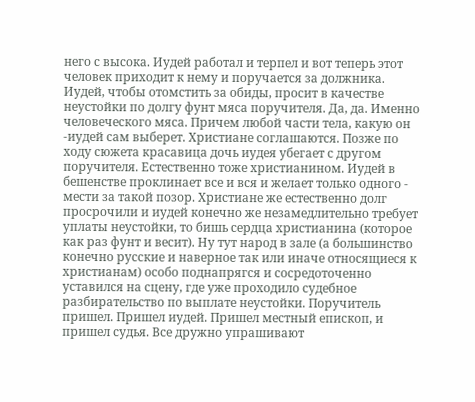него с высока. Иудей работал и терпел и вот теперь этот человек приходит к нему и поручается за должника. Иудей, чтобы отомстить за обиды, просит в качестве неустойки по долгу фунт мяса поручителя. Да, да. Именно человеческого мяса. Причем любой части тела, какую он -иудей сам выберет. Христиане соглашаются. Позже по ходу сюжета красавица дочь иудея убегает с другом поручителя. Естественно тоже христианином. Иудей в бешенстве проклинает все и вся и желает только одного - мести за такой позор. Христиане же естественно долг просрочили и иудей конечно же незамедлительно требует уплаты неустойки, то бишь сердца христианина (которое как раз фунт и весит). Ну тут народ в зале (а большинство конечно русские и наверное так или иначе относящиеся к христианам) особо поднапрягся и сосредоточенно уставился на сцену, где уже проходило судебное разбирательство по выплате неустойки. Поручитель пришел. Пришел иудей. Пришел местный епископ, и пришел судья. Все дружно упрашивают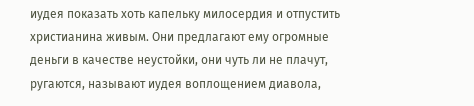иудея показать хоть капельку милосердия и отпустить христианина живым. Они предлагают ему огромные деньги в качестве неустойки, они чуть ли не плачут, ругаются, называют иудея воплощением диавола,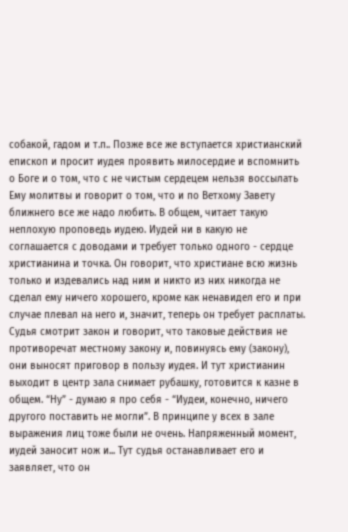собакой, гадом и т.п.. Позже все же вступается христианский епископ и просит иудея проявить милосердие и вспомнить о Боге и о том, что с не чистым сердецем нельзя воссылать Ему молитвы и говорит о том, что и по Ветхому Завету ближнего все же надо любить. В общем, читает такую неплохую проповедь иудею. Иудей ни в какую не соглашается с доводами и требует только одного - сердце христианина и точка. Он говорит, что христиане всю жизнь только и издевались над ним и никто из них никогда не сделал ему ничего хорошего, кроме как ненавидел его и при случае плевал на него и, значит, теперь он требует расплаты. Судья смотрит закон и говорит, что таковые действия не противоречат местному закону и, повинуясь ему (закону), они выносят приговор в пользу иудея. И тут христианин выходит в центр зала снимает рубашку, готовится к казне в общем. “Ну” - думаю я про себя - “Иудеи, конечно, ничего другого поставить не могли”. В принципе у всех в зале выражения лиц тоже были не очень. Напряженный момент, иудей заносит нож и... Тут судья останавливает его и заявляет, что он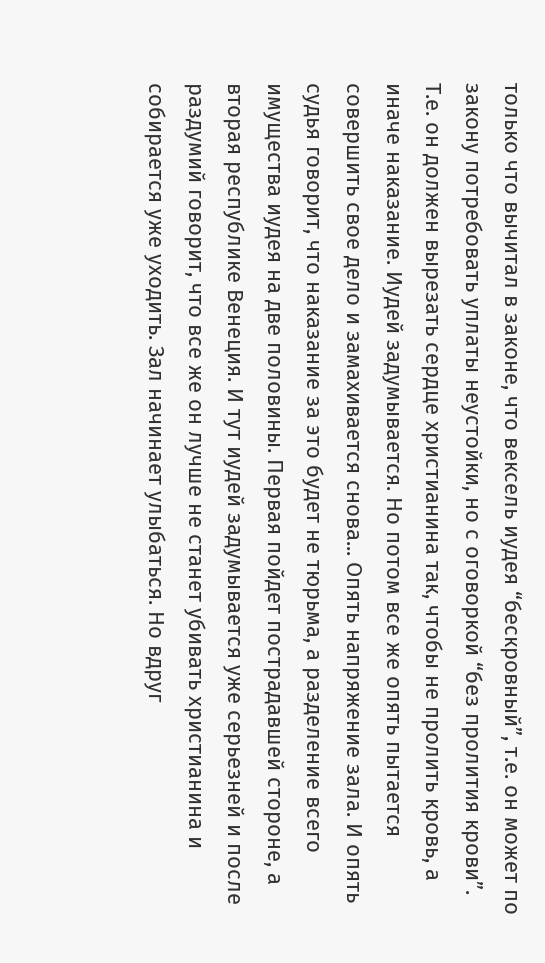только что вычитал в законе, что вексель иудея “бескровный”, т.е. он может по закону потребовать уплаты неустойки, но с оговоркой “без пролития крови”. Т.е. он должен вырезать сердце христианина так, чтобы не пролить кровь, а иначе наказание. Иудей задумывается. Но потом все же опять пытается совершить свое дело и замахивается снова... Опять напряжение зала. И опять судья говорит, что наказание за это будет не тюрьма, а разделение всего имущества иудея на две половины. Первая пойдет пострадавшей стороне, а вторая республике Венеция. И тут иудей задумывается уже серьезней и после раздумий говорит, что все же он лучше не станет убивать христианина и собирается уже уходить. Зал начинает улыбаться. Но вдруг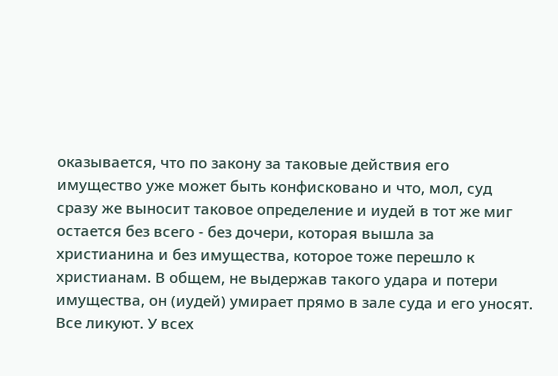оказывается, что по закону за таковые действия его имущество уже может быть конфисковано и что, мол, суд сразу же выносит таковое определение и иудей в тот же миг остается без всего - без дочери, которая вышла за христианина и без имущества, которое тоже перешло к христианам. В общем, не выдержав такого удара и потери имущества, он (иудей) умирает прямо в зале суда и его уносят. Все ликуют. У всех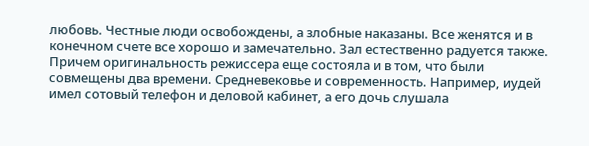любовь. Честные люди освобождены, а злобные наказаны. Все женятся и в конечном счете все хорошо и замечательно. Зал естественно радуется также. Причем оригинальность режиссера еще состояла и в том, что были совмещены два времени. Средневековье и современность. Например, иудей имел сотовый телефон и деловой кабинет, а его дочь слушала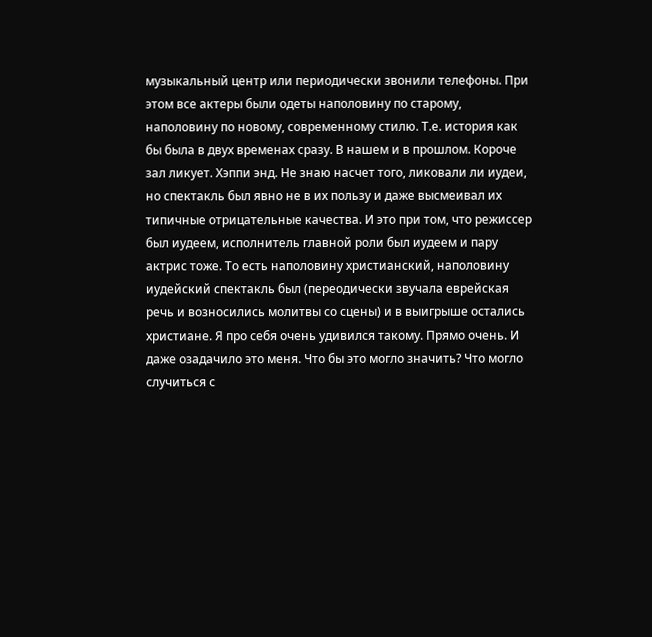музыкальный центр или периодически звонили телефоны. При этом все актеры были одеты наполовину по старому, наполовину по новому, современному стилю. Т.е. история как бы была в двух временах сразу. В нашем и в прошлом. Короче зал ликует. Хэппи энд. Не знаю насчет того, ликовали ли иудеи, но спектакль был явно не в их пользу и даже высмеивал их типичные отрицательные качества. И это при том, что режиссер был иудеем, исполнитель главной роли был иудеем и пару актрис тоже. То есть наполовину христианский, наполовину иудейский спектакль был (переодически звучала еврейская речь и возносились молитвы со сцены) и в выигрыше остались христиане. Я про себя очень удивился такому. Прямо очень. И даже озадачило это меня. Что бы это могло значить? Что могло случиться с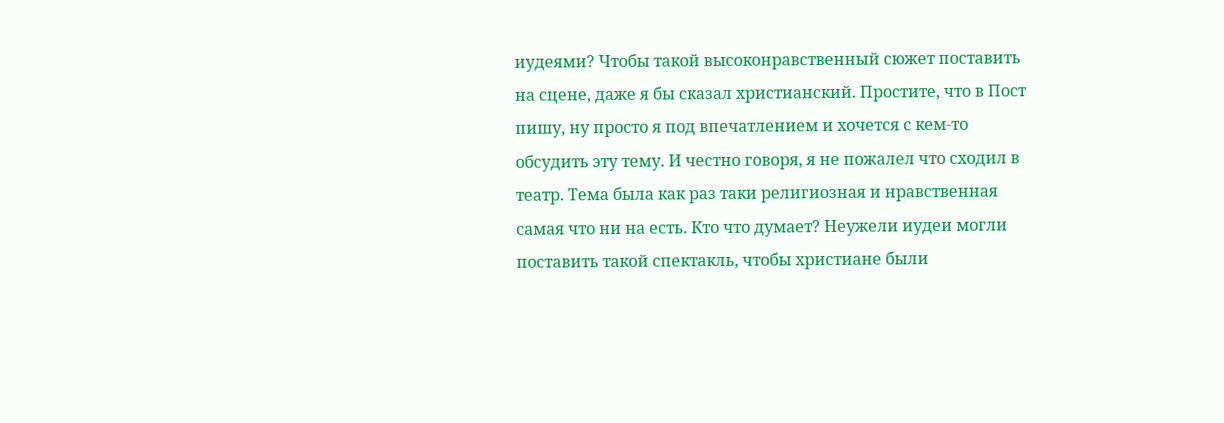иудеями? Чтобы такой высоконравственный сюжет поставить на сцене, даже я бы сказал христианский. Простите, что в Пост пишу, ну просто я под впечатлением и хочется с кем-то обсудить эту тему. И честно говоря, я не пожалел что сходил в театр. Тема была как раз таки религиозная и нравственная самая что ни на есть. Кто что думает? Неужели иудеи могли поставить такой спектакль, чтобы христиане были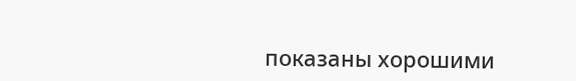показаны хорошими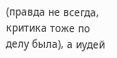(правда не всегда, критика тоже по делу была), а иудей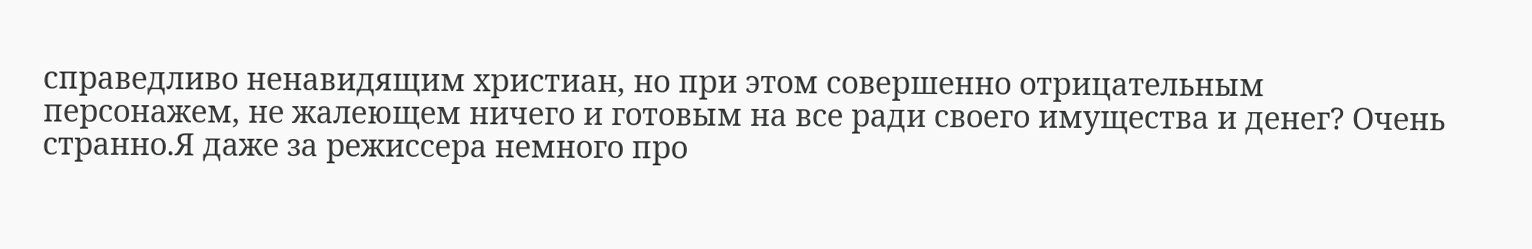справедливо ненавидящим христиан, но при этом совершенно отрицательным персонажем, не жалеющем ничего и готовым на все ради своего имущества и денег? Очень странно.Я даже за режиссера немного про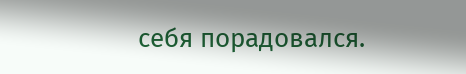себя порадовался.